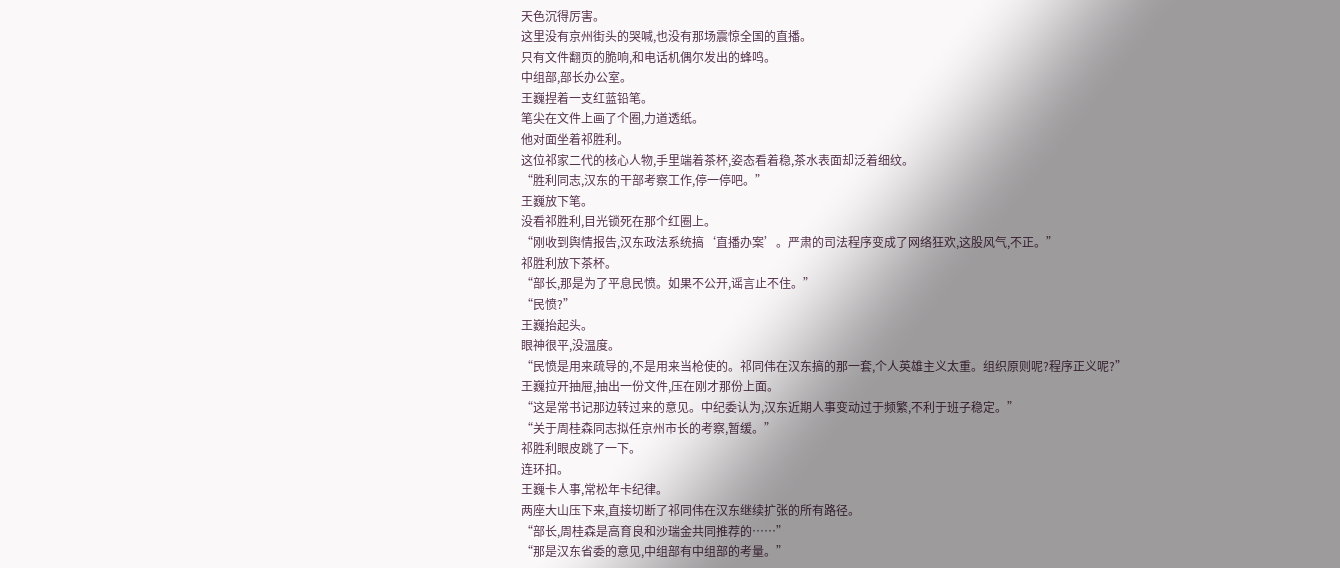天色沉得厉害。
这里没有京州街头的哭喊,也没有那场震惊全国的直播。
只有文件翻页的脆响,和电话机偶尔发出的蜂鸣。
中组部,部长办公室。
王巍捏着一支红蓝铅笔。
笔尖在文件上画了个圈,力道透纸。
他对面坐着祁胜利。
这位祁家二代的核心人物,手里端着茶杯,姿态看着稳,茶水表面却泛着细纹。
“胜利同志,汉东的干部考察工作,停一停吧。”
王巍放下笔。
没看祁胜利,目光锁死在那个红圈上。
“刚收到舆情报告,汉东政法系统搞‘直播办案’。严肃的司法程序变成了网络狂欢,这股风气,不正。”
祁胜利放下茶杯。
“部长,那是为了平息民愤。如果不公开,谣言止不住。”
“民愤?”
王巍抬起头。
眼神很平,没温度。
“民愤是用来疏导的,不是用来当枪使的。祁同伟在汉东搞的那一套,个人英雄主义太重。组织原则呢?程序正义呢?”
王巍拉开抽屉,抽出一份文件,压在刚才那份上面。
“这是常书记那边转过来的意见。中纪委认为,汉东近期人事变动过于频繁,不利于班子稳定。”
“关于周桂森同志拟任京州市长的考察,暂缓。”
祁胜利眼皮跳了一下。
连环扣。
王巍卡人事,常松年卡纪律。
两座大山压下来,直接切断了祁同伟在汉东继续扩张的所有路径。
“部长,周桂森是高育良和沙瑞金共同推荐的……”
“那是汉东省委的意见,中组部有中组部的考量。”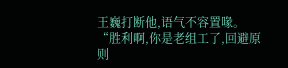王巍打断他,语气不容置喙。
“胜利啊,你是老组工了,回避原则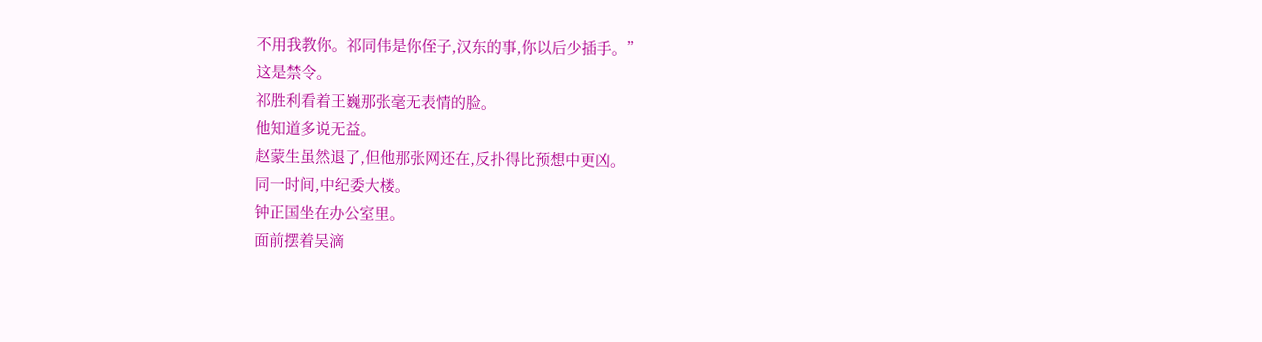不用我教你。祁同伟是你侄子,汉东的事,你以后少插手。”
这是禁令。
祁胜利看着王巍那张毫无表情的脸。
他知道多说无益。
赵蒙生虽然退了,但他那张网还在,反扑得比预想中更凶。
同一时间,中纪委大楼。
钟正国坐在办公室里。
面前摆着吴滴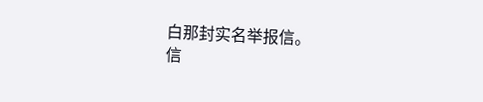白那封实名举报信。
信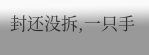封还没拆,一只手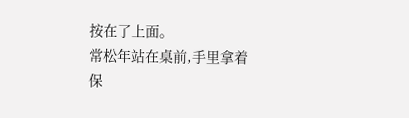按在了上面。
常松年站在桌前,手里拿着保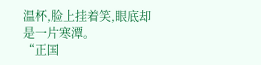温杯,脸上挂着笑,眼底却是一片寒潭。
“正国